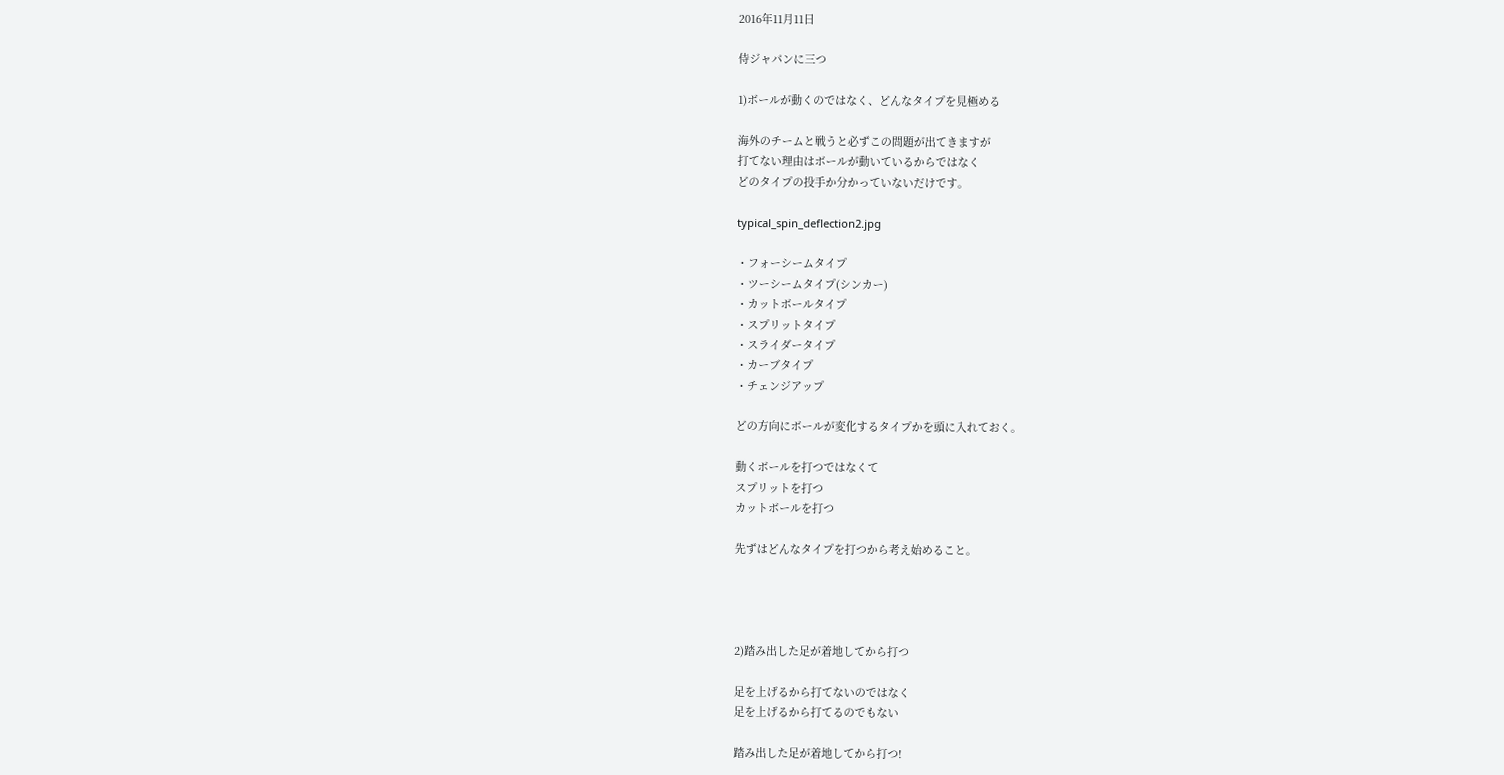2016年11月11日

侍ジャパンに三つ

1)ボールが動くのではなく、どんなタイプを見極める

海外のチームと戦うと必ずこの問題が出てきますが
打てない理由はボールが動いているからではなく
どのタイプの投手か分かっていないだけです。

typical_spin_deflection2.jpg

・フォーシームタイプ
・ツーシームタイプ(シンカー)
・カットボールタイプ
・スプリットタイプ
・スライダータイプ
・カーブタイプ
・チェンジアップ

どの方向にボールが変化するタイプかを頭に入れておく。

動くボールを打つではなくて
スプリットを打つ
カットボールを打つ

先ずはどんなタイプを打つから考え始めること。




2)踏み出した足が着地してから打つ

足を上げるから打てないのではなく
足を上げるから打てるのでもない

踏み出した足が着地してから打つ!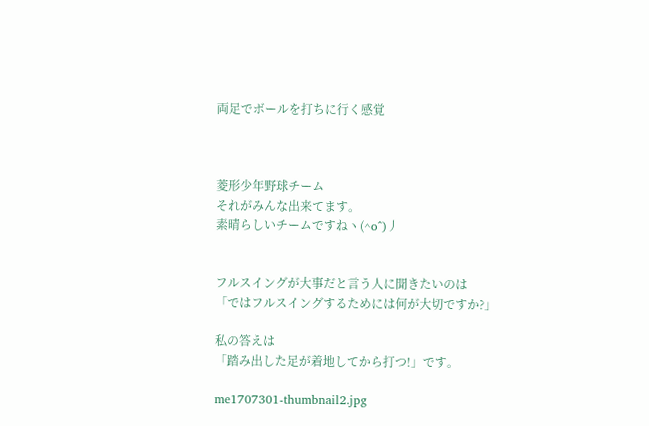両足でボールを打ちに行く感覚



菱形少年野球チーム
それがみんな出来てます。
素晴らしいチームですねヽ(^o^)丿


フルスイングが大事だと言う人に聞きたいのは
「ではフルスイングするためには何が大切ですか?」

私の答えは
「踏み出した足が着地してから打つ!」です。

me1707301-thumbnail2.jpg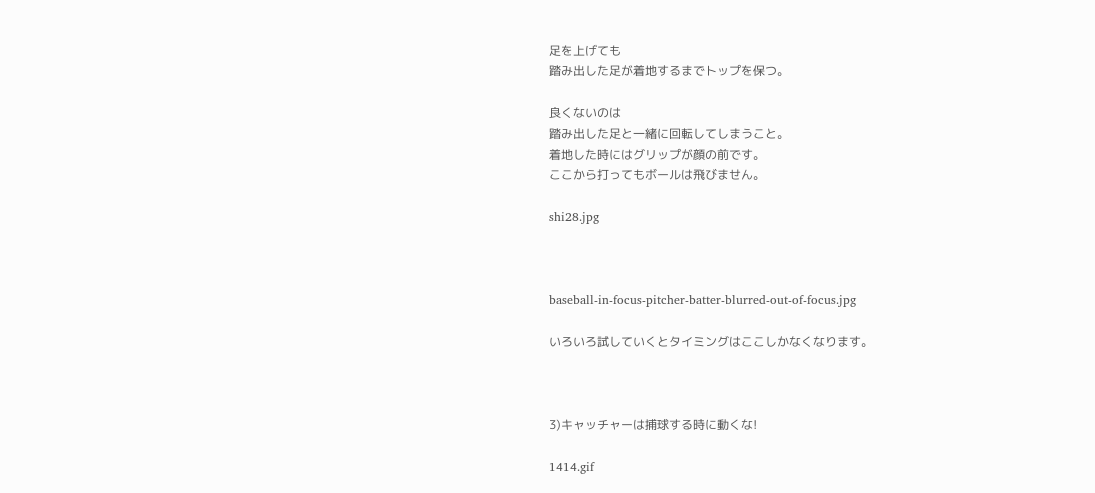足を上げても
踏み出した足が着地するまでトップを保つ。

良くないのは
踏み出した足と一緒に回転してしまうこと。
着地した時にはグリップが顔の前です。
ここから打ってもボールは飛びません。

shi28.jpg



baseball-in-focus-pitcher-batter-blurred-out-of-focus.jpg

いろいろ試していくとタイミングはここしかなくなります。



3)キャッチャーは捕球する時に動くな!

1414.gif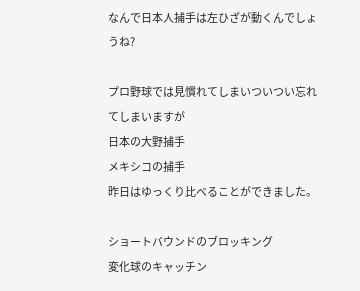なんで日本人捕手は左ひざが動くんでしょうね?

プロ野球では見慣れてしまいついつい忘れてしまいますが
日本の大野捕手
メキシコの捕手
昨日はゆっくり比べることができました。

ショートバウンドのブロッキング
変化球のキャッチン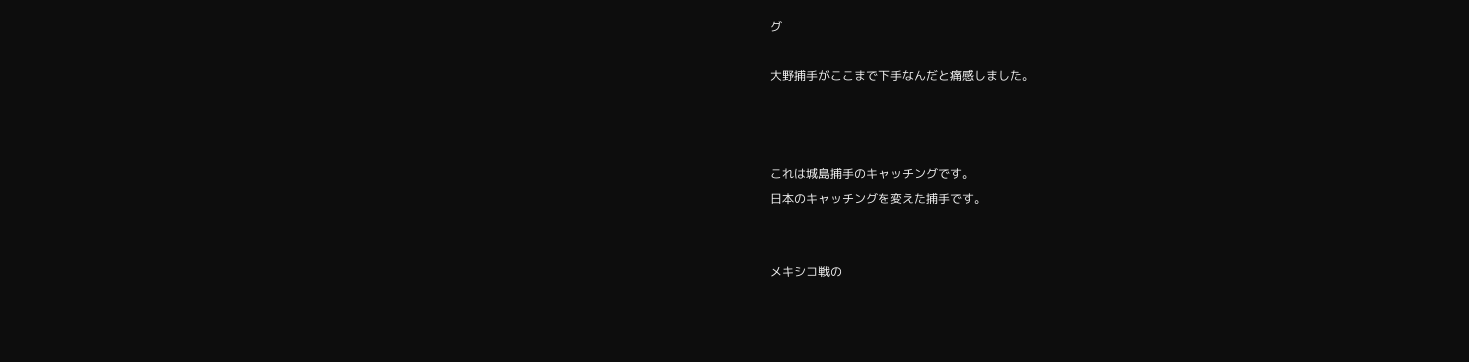グ

大野捕手がここまで下手なんだと痛感しました。



これは城島捕手のキャッチングです。
日本のキャッチングを変えた捕手です。


メキシコ戦の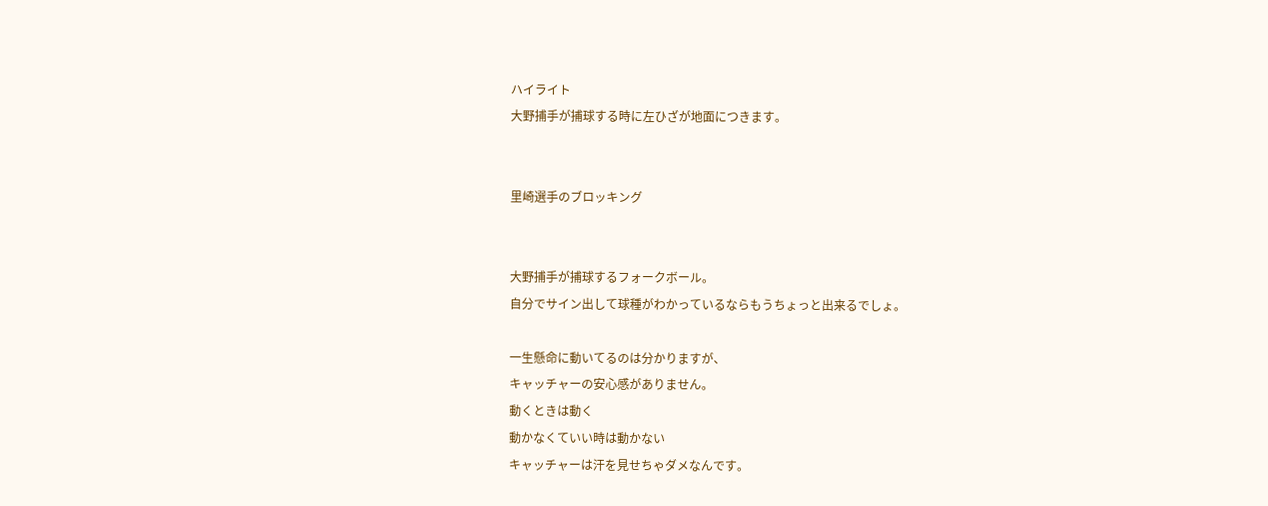ハイライト
大野捕手が捕球する時に左ひざが地面につきます。


里崎選手のブロッキング


大野捕手が捕球するフォークボール。
自分でサイン出して球種がわかっているならもうちょっと出来るでしょ。

一生懸命に動いてるのは分かりますが、
キャッチャーの安心感がありません。
動くときは動く
動かなくていい時は動かない
キャッチャーは汗を見せちゃダメなんです。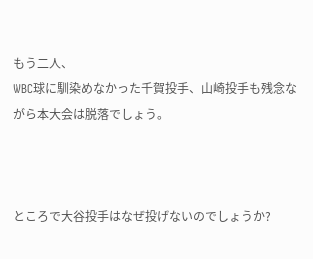もう二人、
WBC球に馴染めなかった千賀投手、山崎投手も残念ながら本大会は脱落でしょう。



ところで大谷投手はなぜ投げないのでしょうか?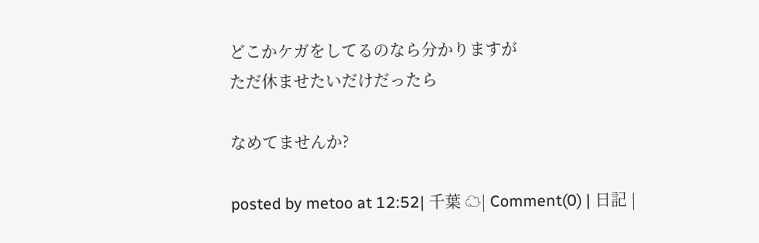どこかケガをしてるのなら分かりますが
ただ休ませたいだけだったら

なめてませんか?

posted by metoo at 12:52| 千葉 ☁| Comment(0) | 日記 |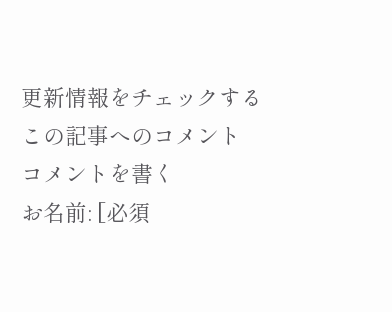更新情報をチェックする
この記事へのコメント
コメントを書く
お名前: [必須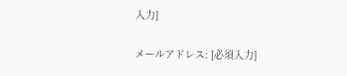入力]

メールアドレス: [必須入力]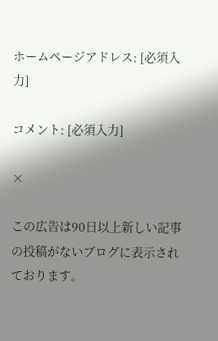ホームページアドレス: [必須入力]

コメント: [必須入力]

×

この広告は90日以上新しい記事の投稿がないブログに表示されております。